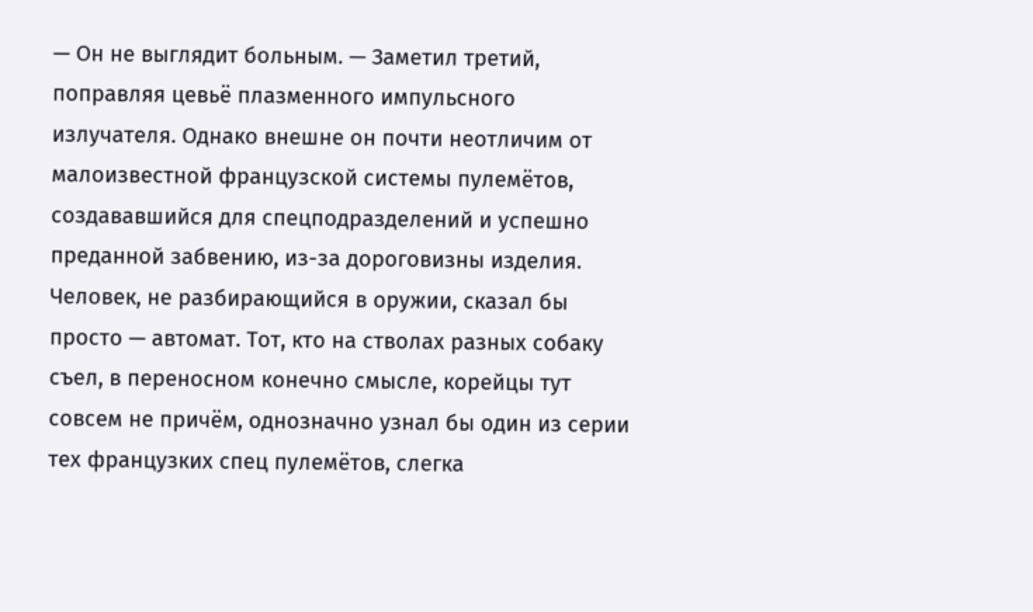— Он не выглядит больным. — Заметил третий, поправляя цевьё плазменного импульсного излучателя. Однако внешне он почти неотличим от малоизвестной французской системы пулемётов, создававшийся для спецподразделений и успешно преданной забвению, из-за дороговизны изделия. Человек, не разбирающийся в оружии, сказал бы просто — автомат. Тот, кто на стволах разных собаку съел, в переносном конечно смысле, корейцы тут совсем не причём, однозначно узнал бы один из серии тех французких спец пулемётов, слегка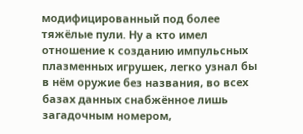модифицированный под более тяжёлые пули. Ну а кто имел отношение к созданию импульсных плазменных игрушек, легко узнал бы в нём оружие без названия, во всех базах данных снабжённое лишь загадочным номером,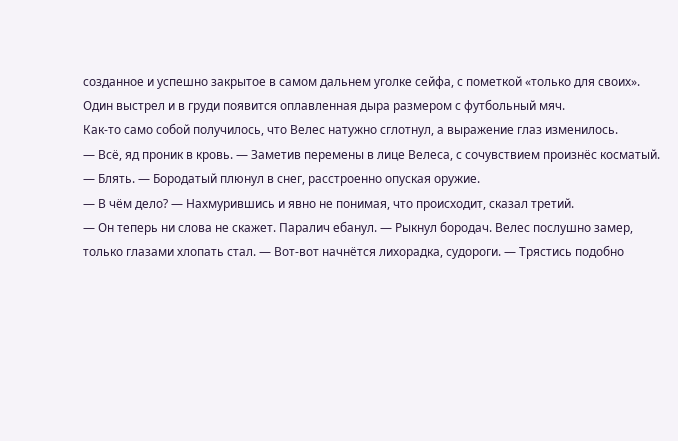созданное и успешно закрытое в самом дальнем уголке сейфа, с пометкой «только для своих». Один выстрел и в груди появится оплавленная дыра размером с футбольный мяч.
Как-то само собой получилось, что Велес натужно сглотнул, а выражение глаз изменилось.
— Всё, яд проник в кровь. — Заметив перемены в лице Велеса, с сочувствием произнёс косматый.
— Блять. — Бородатый плюнул в снег, расстроенно опуская оружие.
— В чём дело? — Нахмурившись и явно не понимая, что происходит, сказал третий.
— Он теперь ни слова не скажет. Паралич ебанул. — Рыкнул бородач. Велес послушно замер, только глазами хлопать стал. — Вот-вот начнётся лихорадка, судороги. — Трястись подобно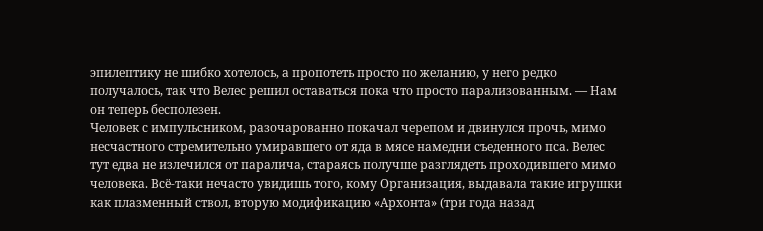эпилептику не шибко хотелось, а пропотеть просто по желанию, у него редко получалось, так что Велес решил оставаться пока что просто парализованным. — Нам он теперь бесполезен.
Человек с импульсником, разочарованно покачал черепом и двинулся прочь, мимо несчастного стремительно умиравшего от яда в мясе намедни съеденного пса. Велес тут едва не излечился от паралича, стараясь получше разглядеть проходившего мимо человека. Всё-таки нечасто увидишь того, кому Организация, выдавала такие игрушки как плазменный ствол, вторую модификацию «Архонта» (три года назад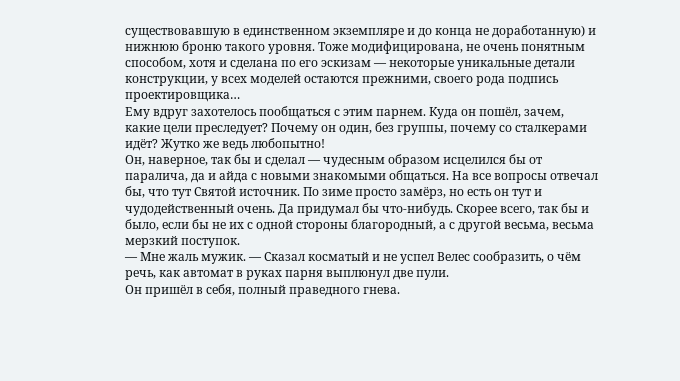существовавшую в единственном экземпляре и до конца не доработанную) и нижнюю броню такого уровня. Тоже модифицирована, не очень понятным способом, хотя и сделана по его эскизам — некоторые уникальные детали конструкции, у всех моделей остаются прежними, своего рода подпись проектировщика…
Ему вдруг захотелось пообщаться с этим парнем. Куда он пошёл, зачем, какие цели преследует? Почему он один, без группы, почему со сталкерами идёт? Жутко же ведь любопытно!
Он, наверное, так бы и сделал — чудесным образом исцелился бы от паралича, да и айда с новыми знакомыми общаться. На все вопросы отвечал бы, что тут Святой источник. По зиме просто замёрз, но есть он тут и чудодейственный очень. Да придумал бы что-нибудь. Скорее всего, так бы и было, если бы не их с одной стороны благородный, а с другой весьма, весьма мерзкий поступок.
— Мне жаль мужик. — Сказал косматый и не успел Велес сообразить, о чём речь, как автомат в руках парня выплюнул две пули.
Он пришёл в себя, полный праведного гнева.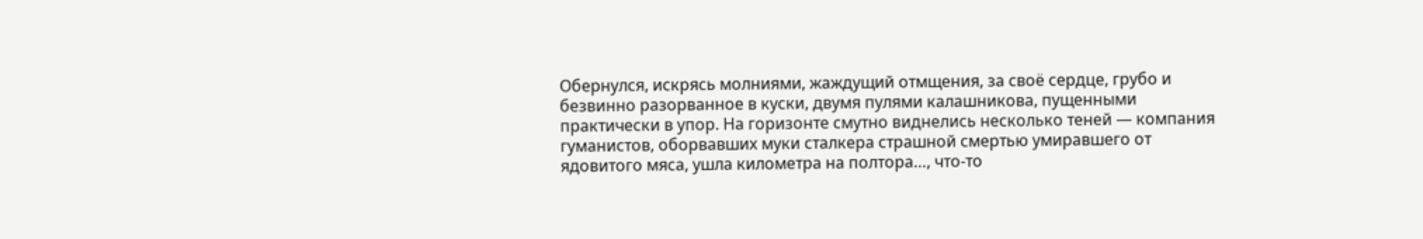Обернулся, искрясь молниями, жаждущий отмщения, за своё сердце, грубо и безвинно разорванное в куски, двумя пулями калашникова, пущенными практически в упор. На горизонте смутно виднелись несколько теней — компания гуманистов, оборвавших муки сталкера страшной смертью умиравшего от ядовитого мяса, ушла километра на полтора…, что-то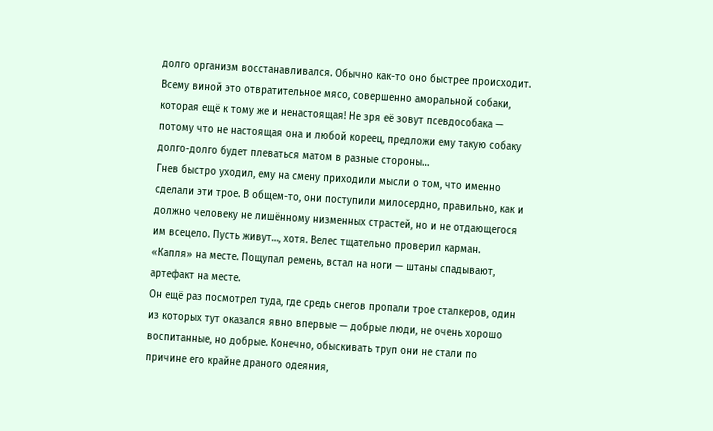долго организм восстанавливался. Обычно как-то оно быстрее происходит. Всему виной это отвратительное мясо, совершенно аморальной собаки, которая ещё к тому же и ненастоящая! Не зря её зовут псевдособака — потому что не настоящая она и любой кореец, предложи ему такую собаку долго-долго будет плеваться матом в разные стороны…
Гнев быстро уходил, ему на смену приходили мысли о том, что именно сделали эти трое. В общем-то, они поступили милосердно, правильно, как и должно человеку не лишённому низменных страстей, но и не отдающегося им всецело. Пусть живут…, хотя. Велес тщательно проверил карман. «Капля» на месте. Пощупал ремень, встал на ноги — штаны спадывают, артефакт на месте.
Он ещё раз посмотрел туда, где средь снегов пропали трое сталкеров, один из которых тут оказался явно впервые — добрые люди, не очень хорошо воспитанные, но добрые. Конечно, обыскивать труп они не стали по причине его крайне драного одеяния,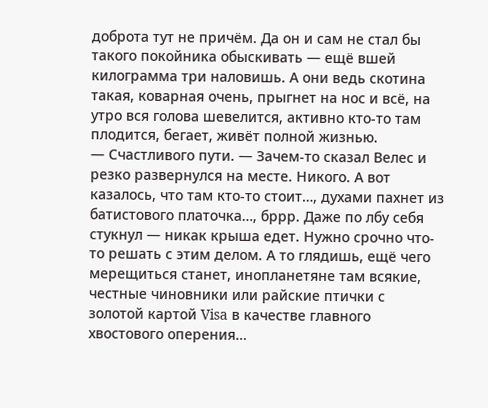доброта тут не причём. Да он и сам не стал бы такого покойника обыскивать — ещё вшей килограмма три наловишь. А они ведь скотина такая, коварная очень, прыгнет на нос и всё, на утро вся голова шевелится, активно кто-то там плодится, бегает, живёт полной жизнью.
— Счастливого пути. — Зачем-то сказал Велес и резко развернулся на месте. Никого. А вот казалось, что там кто-то стоит…, духами пахнет из батистового платочка…, бррр. Даже по лбу себя стукнул — никак крыша едет. Нужно срочно что-то решать с этим делом. А то глядишь, ещё чего мерещиться станет, инопланетяне там всякие, честные чиновники или райские птички с золотой картой Visa в качестве главного хвостового оперения…